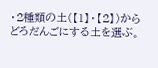・2種類の土(【1】・【2】)からどろだんごにする土を選ぶ。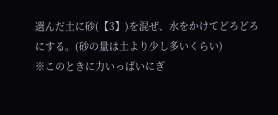選んだ土に砂(【3】)を混ぜ、水をかけてどろどろにする。(砂の量は土より少し多いくらい)
※このときに力いっぱいにぎ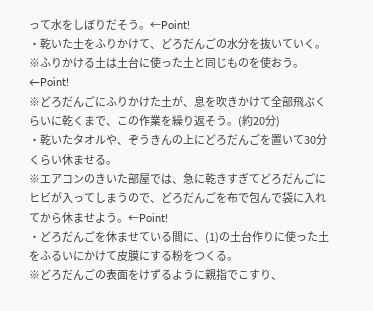って水をしぼりだそう。←Point!
・乾いた土をふりかけて、どろだんごの水分を抜いていく。
※ふりかける土は土台に使った土と同じものを使おう。←Point!
※どろだんごにふりかけた土が、息を吹きかけて全部飛ぶくらいに乾くまで、この作業を繰り返そう。(約20分)
・乾いたタオルや、ぞうきんの上にどろだんごを置いて30分くらい休ませる。
※エアコンのきいた部屋では、急に乾きすぎてどろだんごにヒビが入ってしまうので、どろだんごを布で包んで袋に入れてから休ませよう。←Point!
・どろだんごを休ませている間に、(1)の土台作りに使った土をふるいにかけて皮膜にする粉をつくる。
※どろだんごの表面をけずるように親指でこすり、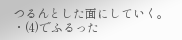つるんとした面にしていく。
・(4)でふるった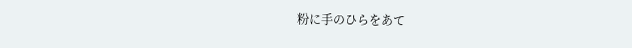粉に手のひらをあて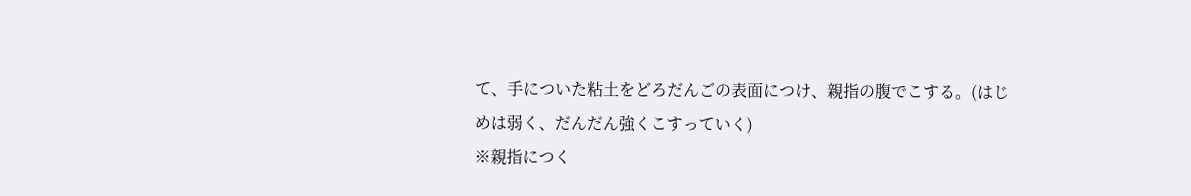て、手についた粘土をどろだんごの表面につけ、親指の腹でこする。(はじめは弱く、だんだん強くこすっていく)
※親指につく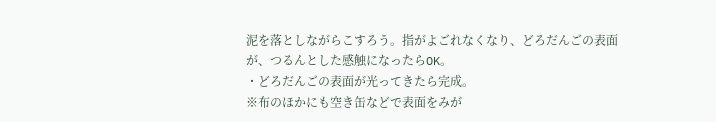泥を落としながらこすろう。指がよごれなくなり、どろだんごの表面が、つるんとした感触になったらOK。
・どろだんごの表面が光ってきたら完成。
※布のほかにも空き缶などで表面をみが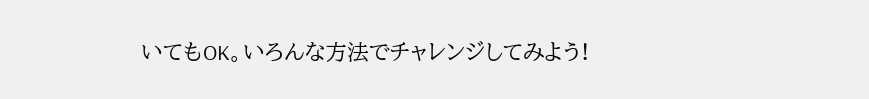いてもOK。いろんな方法でチャレンジしてみよう!